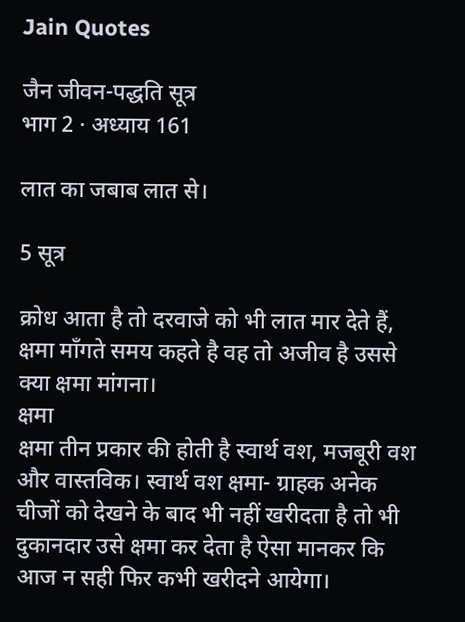Jain Quotes

जैन जीवन-पद्धति सूत्र
भाग 2 · अध्याय 161

लात का जबाब लात से।

5 सूत्र

क्रोध आता है तो दरवाजे को भी लात मार देते हैं, क्षमा माँगते समय कहते है वह तो अजीव है उससे क्या क्षमा मांगना।
क्षमा
क्षमा तीन प्रकार की होती है स्वार्थ वश, मजबूरी वश और वास्तविक। स्वार्थ वश क्षमा- ग्राहक अनेक चीजों को देखने के बाद भी नहीं खरीदता है तो भी दुकानदार उसे क्षमा कर देता है ऐसा मानकर कि आज न सही फिर कभी खरीदने आयेगा।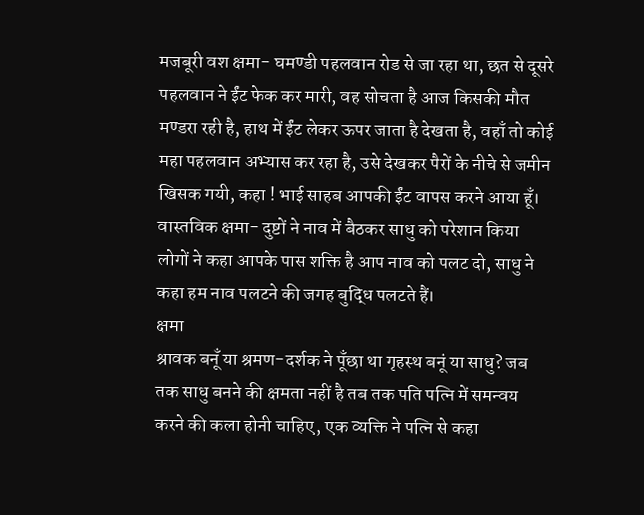मजबूरी वश क्षमा- घमण्डी पहलवान रोड से जा रहा था, छत से दूसरे पहलवान ने ईंट फेक कर मारी, वह सोचता है आज किसकी मौत मण्डरा रही है, हाथ में ईंट लेकर ऊपर जाता है देखता है, वहाँ तो कोई महा पहलवान अभ्यास कर रहा है, उसे देखकर पैरों के नीचे से जमीन खिसक गयी, कहा ! भाई साहब आपकी ईंट वापस करने आया हूँ। वास्तविक क्षमा- दुष्टों ने नाव में बैठकर साधु को परेशान किया लोगों ने कहा आपके पास शक्ति है आप नाव को पलट दो, साधु ने कहा हम नाव पलटने की जगह बुद्धि पलटते हैं।
क्षमा
श्रावक बनूँ या श्रमण-दर्शक ने पूँछा था गृहस्थ बनूं या साधु? जब तक साधु बनने की क्षमता नहीं है तब तक पति पत्नि में समन्वय करने की कला होनी चाहिए, एक व्यक्ति ने पत्नि से कहा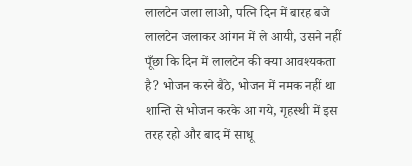लालटेन जला लाओ, पत्नि दिन में बारह बजे लालटेन जलाकर आंगन में ले आयी, उसने नहीं पूँछा कि दिन में लालटेन की क्या आवश्यकता है? भोजन करने बैठे, भोजन में नमक नहीं था शान्ति से भोजन करके आ गये, गृहस्थी में इस तरह रहो और बाद में साधू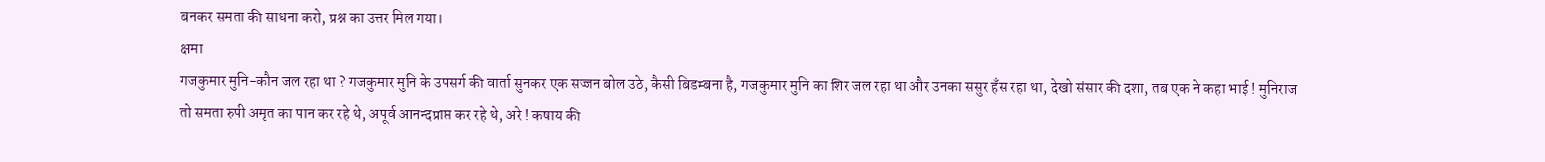बनकर समता की साधना करो, प्रश्न का उत्तर मिल गया।
क्षमा
गजकुमार मुनि-कौन जल रहा था ? गजकुमार मुनि के उपसर्ग की वार्ता सुनकर एक सज्जन बोल उठे, कैसी बिडम्बना है, गजकुमार मुनि का शिर जल रहा था और उनका ससुर हँस रहा था, देखो संसार की दशा, तब एक ने कहा भाई ! मुनिराज तो समता रुपी अमृत का पान कर रहे थे, अपूर्व आनन्दप्राप्त कर रहे थे, अरे ! कषाय की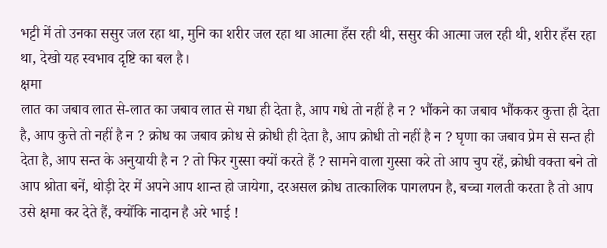भट्टी में तो उनका ससुर जल रहा था, मुनि का शरीर जल रहा था आत्मा हँस रही थी, ससुर की आत्मा जल रही थी, शरीर हँस रहा था, देखो यह स्वभाव दृष्टि का बल है।
क्षमा
लात का जबाव लात से-लात का जबाव लात से गधा ही देता है, आप गधे तो नहीं है न ? भौंकने का जबाव भौंककर कुत्ता ही देता है, आप कुत्ते तो नहीं है न ? क्रोध का जबाव क्रोध से क्रोधी ही देता है, आप क्रोधी तो नहीं है न ? घृणा का जबाव प्रेम से सन्त ही देता है, आप सन्त के अनुयायी है न ? तो फिर गुस्सा क्यों करते हैं ? सामने वाला गुस्सा करे तो आप चुप रहें, क्रोधी वक्ता बने तो आप श्रोता बनें, थोड़ी देर में अपने आप शान्त हो जायेगा, दरअसल क्रोध तात्कालिक पागलपन है, बच्चा गलती करता है तो आप उसे क्षमा कर देते हैं, क्योंकि नादान है अरे भाई !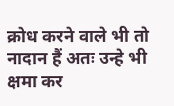क्रोध करने वाले भी तो नादान हैं अतः उन्हे भी क्षमा कर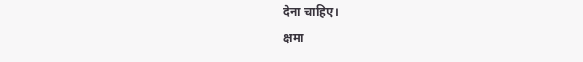देना चाहिए।
क्षमा